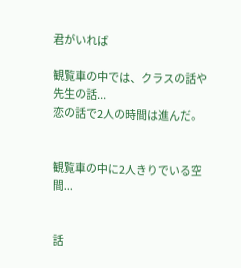君がいれば

観覧車の中では、クラスの話や先生の話...
恋の話で2人の時間は進んだ。


観覧車の中に2人きりでいる空間...


話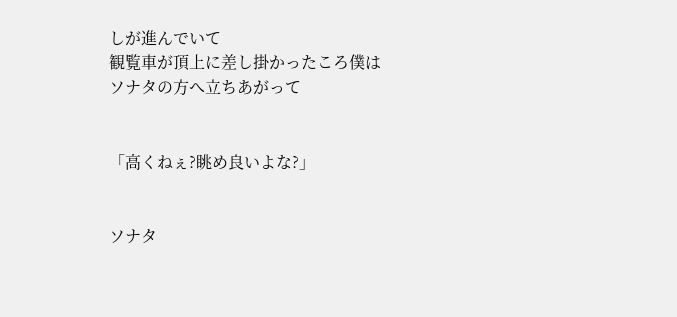しが進んでいて
観覧車が頂上に差し掛かったころ僕は
ソナタの方へ立ちあがって


「高くねぇ?眺め良いよな?」


ソナタ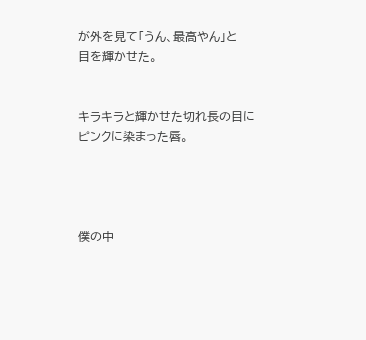が外を見て「うん、最高やん」と
目を輝かせた。


キラキラと輝かせた切れ長の目に
ピンクに染まった唇。




僕の中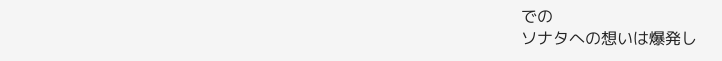での
ソナタへの想いは爆発し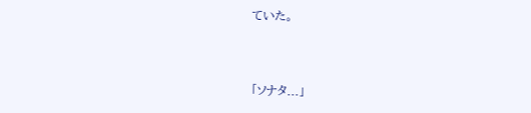ていた。



「ソナタ...」